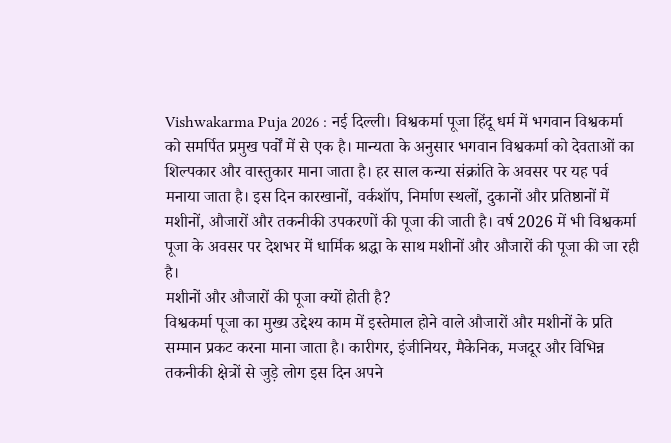Vishwakarma Puja 2026 : नई दिल्ली। विश्वकर्मा पूजा हिंदू धर्म में भगवान विश्वकर्मा को समर्पित प्रमुख पर्वों में से एक है। मान्यता के अनुसार भगवान विश्वकर्मा को देवताओं का शिल्पकार और वास्तुकार माना जाता है। हर साल कन्या संक्रांति के अवसर पर यह पर्व मनाया जाता है। इस दिन कारखानों, वर्कशॉप, निर्माण स्थलों, दुकानों और प्रतिष्ठानों में मशीनों, औजारों और तकनीकी उपकरणों की पूजा की जाती है। वर्ष 2026 में भी विश्वकर्मा पूजा के अवसर पर देशभर में धार्मिक श्रद्धा के साथ मशीनों और औजारों की पूजा की जा रही है।
मशीनों और औजारों की पूजा क्यों होती है?
विश्वकर्मा पूजा का मुख्य उद्देश्य काम में इस्तेमाल होने वाले औजारों और मशीनों के प्रति सम्मान प्रकट करना माना जाता है। कारीगर, इंजीनियर, मैकेनिक, मजदूर और विभिन्न तकनीकी क्षेत्रों से जुड़े लोग इस दिन अपने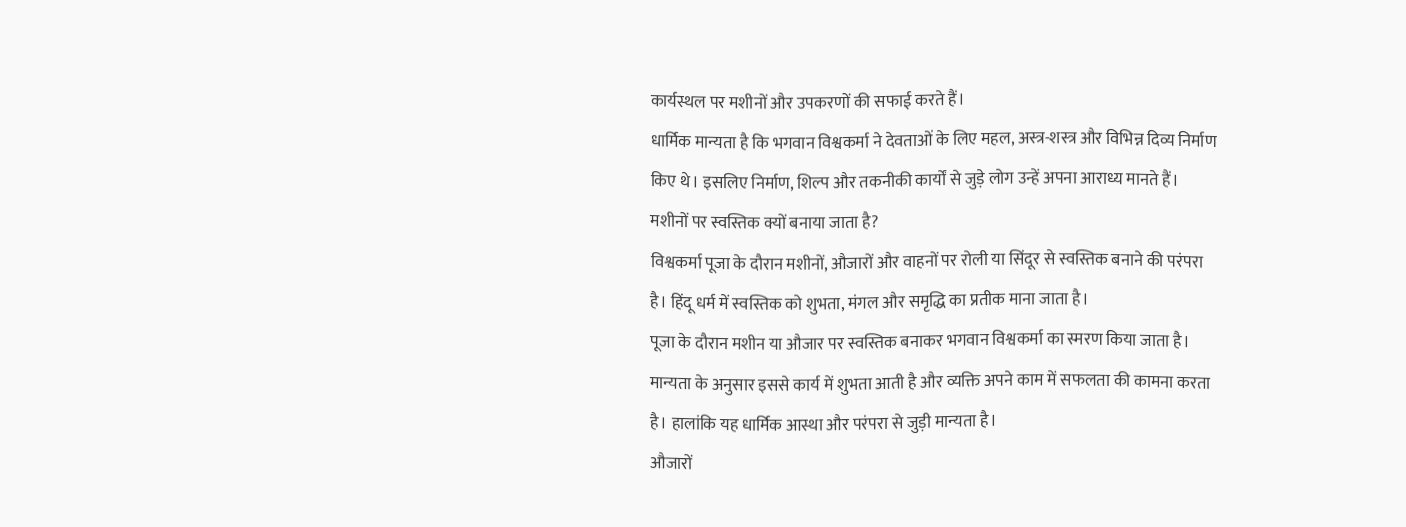कार्यस्थल पर मशीनों और उपकरणों की सफाई करते हैं।
धार्मिक मान्यता है कि भगवान विश्वकर्मा ने देवताओं के लिए महल, अस्त्र-शस्त्र और विभिन्न दिव्य निर्माण किए थे। इसलिए निर्माण, शिल्प और तकनीकी कार्यों से जुड़े लोग उन्हें अपना आराध्य मानते हैं।
मशीनों पर स्वस्तिक क्यों बनाया जाता है?
विश्वकर्मा पूजा के दौरान मशीनों, औजारों और वाहनों पर रोली या सिंदूर से स्वस्तिक बनाने की परंपरा है। हिंदू धर्म में स्वस्तिक को शुभता, मंगल और समृद्धि का प्रतीक माना जाता है।
पूजा के दौरान मशीन या औजार पर स्वस्तिक बनाकर भगवान विश्वकर्मा का स्मरण किया जाता है। मान्यता के अनुसार इससे कार्य में शुभता आती है और व्यक्ति अपने काम में सफलता की कामना करता है। हालांकि यह धार्मिक आस्था और परंपरा से जुड़ी मान्यता है।
औजारों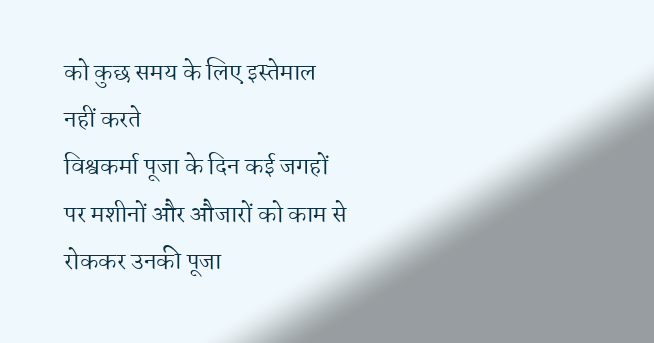को कुछ समय के लिए इस्तेमाल नहीं करते
विश्वकर्मा पूजा के दिन कई जगहों पर मशीनों और औजारों को काम से रोककर उनकी पूजा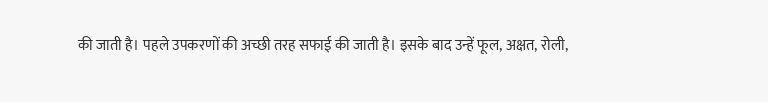की जाती है। पहले उपकरणों की अच्छी तरह सफाई की जाती है। इसके बाद उन्हें फूल, अक्षत, रोली,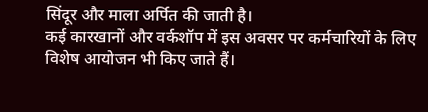सिंदूर और माला अर्पित की जाती है।
कई कारखानों और वर्कशॉप में इस अवसर पर कर्मचारियों के लिए विशेष आयोजन भी किए जाते हैं।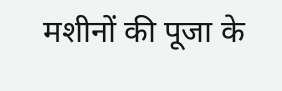मशीनों की पूजा के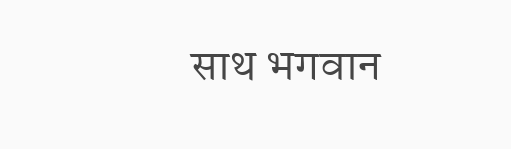साथ भगवान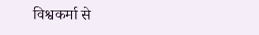विश्वकर्मा से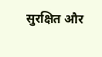सुरक्षित और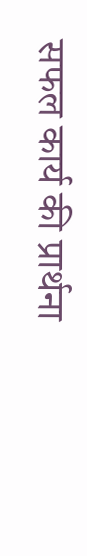सफल कार्य की प्रार्थना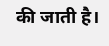की जाती है।